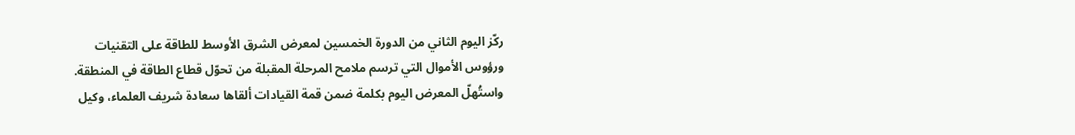ركّز اليوم الثاني من الدورة الخمسين لمعرض الشرق الأوسط للطاقة على التقنيات ورؤوس الأموال التي ترسم ملامح المرحلة المقبلة من تحوّل قطاع الطاقة في المنطقة. واستُهلّ المعرض اليوم بكلمة ضمن قمة القيادات ألقاها سعادة شريف العلماء، وكيل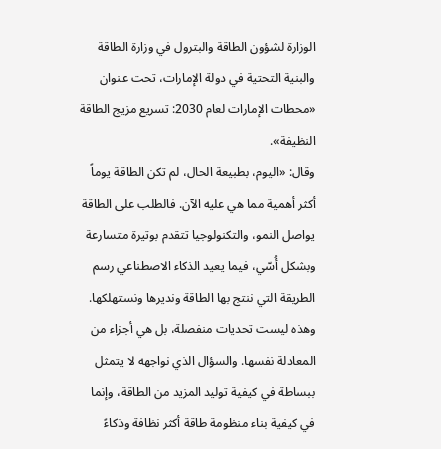الوزارة لشؤون الطاقة والبترول في وزارة الطاقة والبنية التحتية في دولة الإمارات، تحت عنوان «محطات الإمارات لعام 2030: تسريع مزيج الطاقة النظيفة».
وقال: «اليوم، بطبيعة الحال، لم تكن الطاقة يوماً أكثر أهمية مما هي عليه الآن. فالطلب على الطاقة يواصل النمو، والتكنولوجيا تتقدم بوتيرة متسارعة وبشكل أُسّي، فيما يعيد الذكاء الاصطناعي رسم الطريقة التي ننتج بها الطاقة ونديرها ونستهلكها. وهذه ليست تحديات منفصلة، بل هي أجزاء من المعادلة نفسها. والسؤال الذي نواجهه لا يتمثل ببساطة في كيفية توليد المزيد من الطاقة، وإنما في كيفية بناء منظومة طاقة أكثر نظافة وذكاءً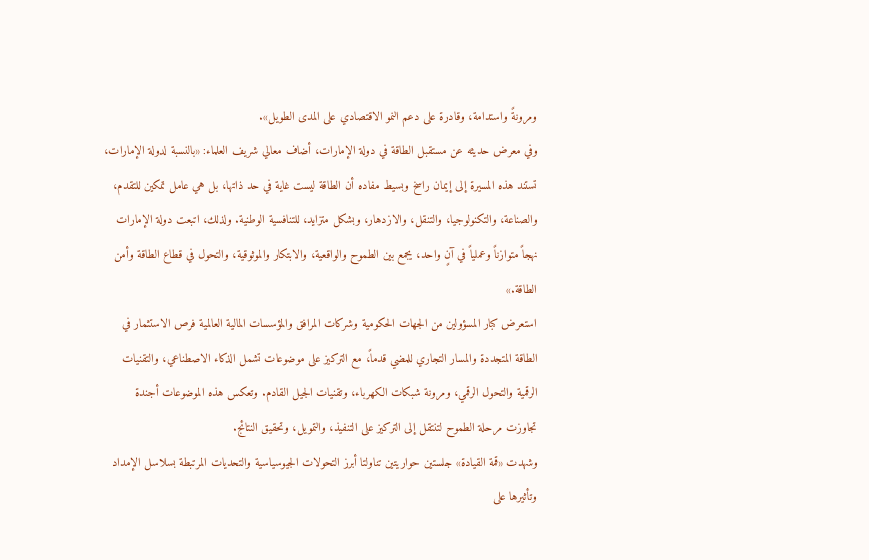ومرونةً واستدامة، وقادرة على دعم النمو الاقتصادي على المدى الطويل».
وفي معرض حديثه عن مستقبل الطاقة في دولة الإمارات، أضاف معالي شريف العلماء: «بالنسبة لدولة الإمارات، تستند هذه المسيرة إلى إيمان راسخ وبسيط مفاده أن الطاقة ليست غاية في حد ذاتها، بل هي عامل تمكين للتقدم، والصناعة، والتكنولوجيا، والتنقل، والازدهار، وبشكل متزايد، للتنافسية الوطنية. ولذلك، اتبعت دولة الإمارات نهجاً متوازناً وعملياً في آنٍ واحد، يجمع بين الطموح والواقعية، والابتكار والموثوقية، والتحول في قطاع الطاقة وأمن الطاقة.»
استعرض كبار المسؤولين من الجهات الحكومية وشركات المرافق والمؤسسات المالية العالمية فرص الاستثمار في الطاقة المتجددة والمسار التجاري للمضي قدماً، مع التركيز على موضوعات تشمل الذكاء الاصطناعي، والتقنيات الرقمية والتحول الرقمي، ومرونة شبكات الكهرباء، وتقنيات الجيل القادم. وتعكس هذه الموضوعات أجندة تجاوزت مرحلة الطموح لتنتقل إلى التركيز على التنفيذ، والتمويل، وتحقيق النتائج.
وشهدت «قمة القيادة» جلستين حواريتين تناولتا أبرز التحولات الجيوسياسية والتحديات المرتبطة بسلاسل الإمداد وتأثيرها على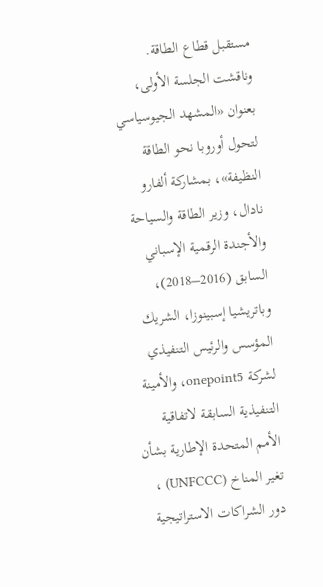مستقبل قطاع الطاقة. وناقشت الجلسة الأولى، بعنوان «المشهد الجيوسياسي لتحول أوروبا نحو الطاقة النظيفة»، بمشاركة ألفارو نادال، وزير الطاقة والسياحة والأجندة الرقمية الإسباني السابق (2016–2018)، وباتريشيا إسبينوزا، الشريك المؤسس والرئيس التنفيذي لشركة onepoint5، والأمينة التنفيذية السابقة لاتفاقية الأمم المتحدة الإطارية بشأن تغير المناخ (UNFCCC) ، دور الشراكات الاستراتيجية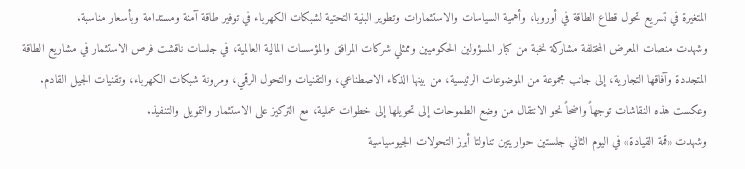المتغيرة في تسريع تحول قطاع الطاقة في أوروبا، وأهمية السياسات والاستثمارات وتطوير البنية التحتية لشبكات الكهرباء في توفير طاقة آمنة ومستدامة وبأسعار مناسبة.
وشهدت منصات المعرض المختلفة مشاركة نخبة من كبار المسؤولين الحكوميين وممثلي شركات المرافق والمؤسسات المالية العالمية، في جلسات ناقشت فرص الاستثمار في مشاريع الطاقة المتجددة وآفاقها التجارية، إلى جانب مجموعة من الموضوعات الرئيسية، من بينها الذكاء الاصطناعي، والتقنيات والتحول الرقمي، ومرونة شبكات الكهرباء، وتقنيات الجيل القادم. وعكست هذه النقاشات توجهاً واضحاً نحو الانتقال من وضع الطموحات إلى تحويلها إلى خطوات عملية، مع التركيز على الاستثمار والتمويل والتنفيذ.
وشهدت «قمة القيادة» في اليوم الثاني جلستين حواريتين تناولتا أبرز التحولات الجيوسياسية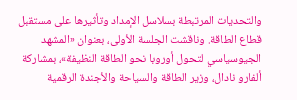والتحديات المرتبطة بسلاسل الإمداد وتأثيرها على مستقبل قطاع الطاقة. وناقشت الجلسة الأولى، بعنوان «المشهد الجيوسياسي لتحول أوروبا نحو الطاقة النظيفة»، بمشاركة ألفارو نادال، وزير الطاقة والسياحة والأجندة الرقمية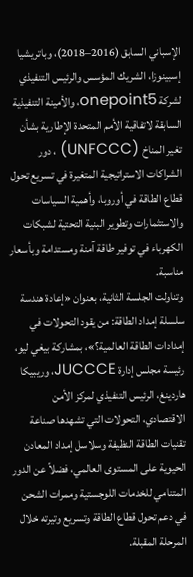الإسباني السابق (2016–2018)، وباتريشيا إسبينوزا، الشريك المؤسس والرئيس التنفيذي لشركة onepoint5، والأمينة التنفيذية السابقة لاتفاقية الأمم المتحدة الإطارية بشأن تغير المناخ (UNFCCC) ، دور الشراكات الاستراتيجية المتغيرة في تسريع تحول قطاع الطاقة في أوروبا، وأهمية السياسات والاستثمارات وتطوير البنية التحتية لشبكات الكهرباء في توفير طاقة آمنة ومستدامة وبأسعار مناسبة.
وتناولت الجلسة الثانية، بعنوان «إعادة هندسة سلسلة إمداد الطاقة: من يقود التحولات في إمدادات الطاقة العالمية؟»، بمشاركة بيغي ليو، رئيسة مجلس إدارة JUCCCE، وريبيكا هاردينغ، الرئيس التنفيذي لمركز الأمن الاقتصادي، التحولات التي تشهدها صناعة تقنيات الطاقة النظيفة وسلاسل إمداد المعادن الحيوية على المستوى العالمي، فضلاً عن الدور المتنامي للخدمات اللوجستية وممرات الشحن في دعم تحول قطاع الطاقة وتسريع وتيرته خلال المرحلة المقبلة.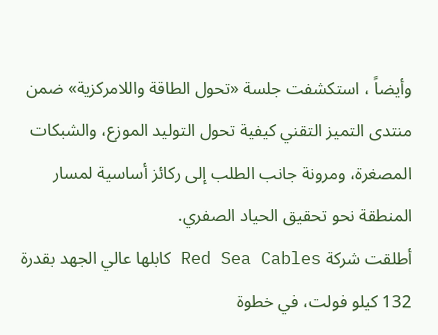وأيضاً ، استكشفت جلسة «تحول الطاقة واللامركزية» ضمن منتدى التميز التقني كيفية تحول التوليد الموزع، والشبكات المصغرة، ومرونة جانب الطلب إلى ركائز أساسية لمسار المنطقة نحو تحقيق الحياد الصفري.
أطلقت شركة Red Sea Cables كابلها عالي الجهد بقدرة 132 كيلو فولت، في خطوة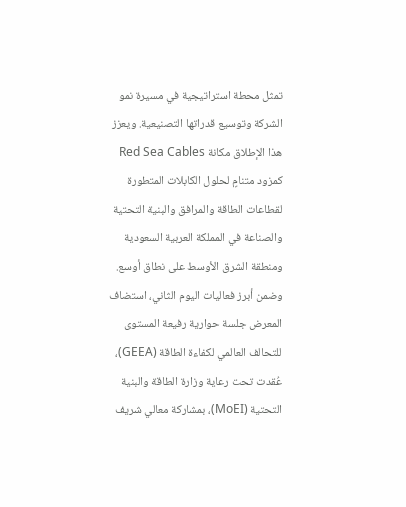تمثل محطة استراتيجية في مسيرة نمو الشركة وتوسيع قدراتها التصنيعية. ويعزز هذا الإطلاق مكانة Red Sea Cables كمزود متنامٍ لحلول الكابلات المتطورة لقطاعات الطاقة والمرافق والبنية التحتية والصناعة في المملكة العربية السعودية ومنطقة الشرق الأوسط على نطاق أوسع.
وضمن أبرز فعاليات اليوم الثاني، استضاف المعرض جلسة حوارية رفيعة المستوى للتحالف العالمي لكفاءة الطاقة (GEEA)، عُقدت تحت رعاية وزارة الطاقة والبنية التحتية (MoEI)، بمشاركة معالي شريف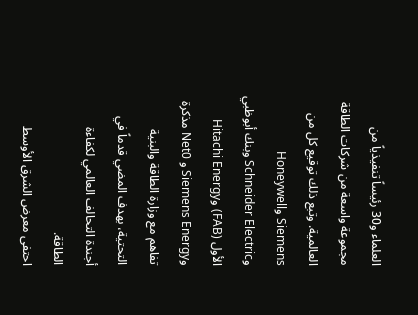العلماء و30 رئيساً تنفيذياً من مجموعة واسعة من شركات الطاقة العالمية. وتبع ذلك توقيع كل من Siemens وHoneywell وSchneider Electric وبنك أبوظبي الأول (FAB) وHitachi Energy وSiemens Energy و Net0 مذكرة تفاهم مع وزارة الطاقة والبنية التحتية، بهدف المضي قدماً في أجندة التحالف العالمي لكفاءة الطاقة.
احتفى معرض الشرق الأوسط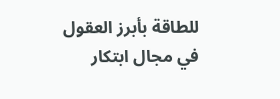للطاقة بأبرز العقول في مجال ابتكار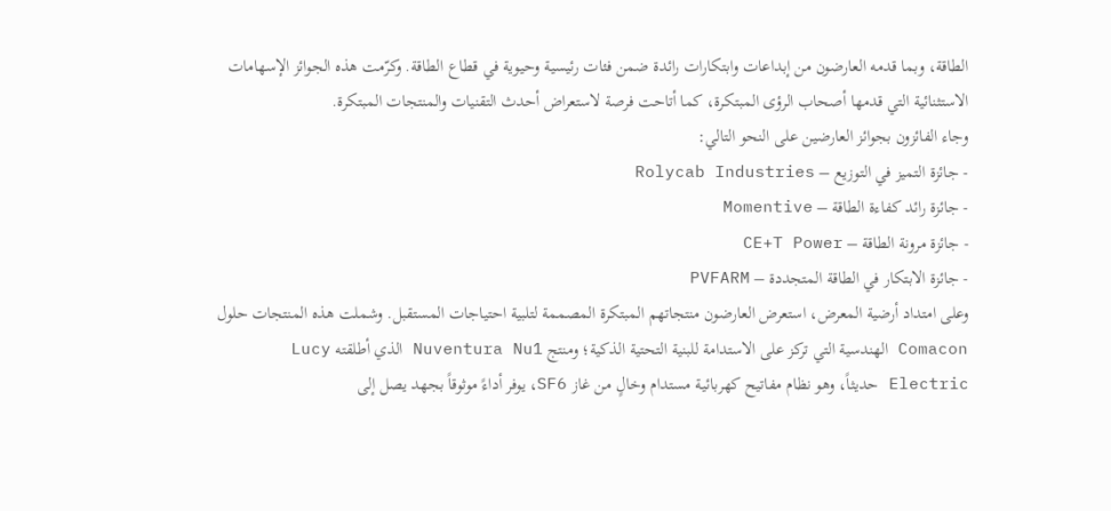الطاقة، وبما قدمه العارضون من إبداعات وابتكارات رائدة ضمن فئات رئيسية وحيوية في قطاع الطاقة. وكرّمت هذه الجوائز الإسهامات الاستثنائية التي قدمها أصحاب الرؤى المبتكرة، كما أتاحت فرصة لاستعراض أحدث التقنيات والمنتجات المبتكرة.
وجاء الفائزون بجوائز العارضين على النحو التالي:
- جائزة التميز في التوزيع – Rolycab Industries
- جائزة رائد كفاءة الطاقة – Momentive
- جائزة مرونة الطاقة – CE+T Power
- جائزة الابتكار في الطاقة المتجددة – PVFARM
وعلى امتداد أرضية المعرض، استعرض العارضون منتجاتهم المبتكرة المصممة لتلبية احتياجات المستقبل. وشملت هذه المنتجات حلول Comacon الهندسية التي تركز على الاستدامة للبنية التحتية الذكية؛ ومنتج Nuventura Nu1 الذي أطلقته Lucy Electric حديثاً، وهو نظام مفاتيح كهربائية مستدام وخالٍ من غاز SF6، يوفر أداءً موثوقاً بجهد يصل إلى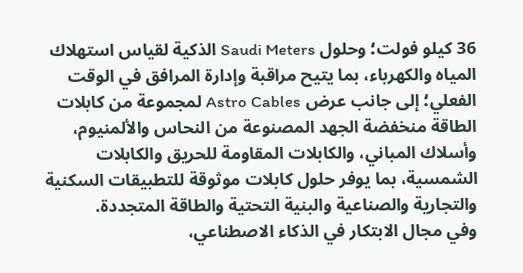36 كيلو فولت؛ وحلول Saudi Meters الذكية لقياس استهلاك المياه والكهرباء، بما يتيح مراقبة وإدارة المرافق في الوقت الفعلي؛ إلى جانب عرض Astro Cables لمجموعة من كابلات الطاقة منخفضة الجهد المصنوعة من النحاس والألمنيوم، وأسلاك المباني، والكابلات المقاومة للحريق والكابلات الشمسية، بما يوفر حلول كابلات موثوقة للتطبيقات السكنية والتجارية والصناعية والبنية التحتية والطاقة المتجددة.
وفي مجال الابتكار في الذكاء الاصطناعي،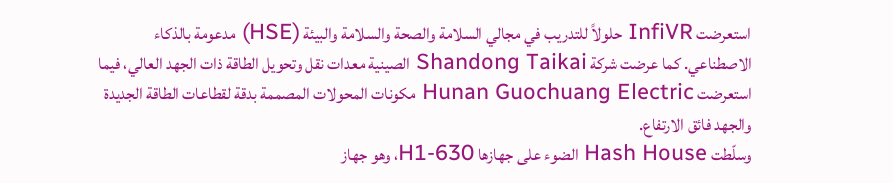استعرضت InfiVR حلولاً للتدريب في مجالي السلامة والصحة والسلامة والبيئة (HSE) مدعومة بالذكاء الاصطناعي. كما عرضت شركة Shandong Taikai الصينية معدات نقل وتحويل الطاقة ذات الجهد العالي، فيما استعرضت Hunan Guochuang Electric مكونات المحولات المصممة بدقة لقطاعات الطاقة الجديدة والجهد فائق الارتفاع.
وسلّطت Hash House الضوء على جهازها H1-630، وهو جهاز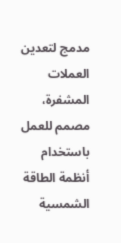مدمج لتعدين العملات المشفرة، مصمم للعمل باستخدام أنظمة الطاقة الشمسية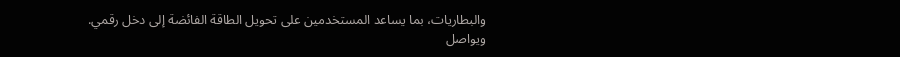والبطاريات، بما يساعد المستخدمين على تحويل الطاقة الفائضة إلى دخل رقمي.
ويواصل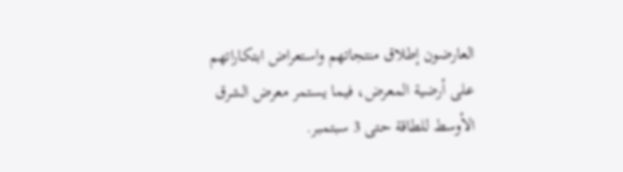العارضون إطلاق منتجاتهم واستعراض ابتكاراتهم على أرضية المعرض، فيما يستمر معرض الشرق الأوسط للطاقة حتى 3 سبتمبر.